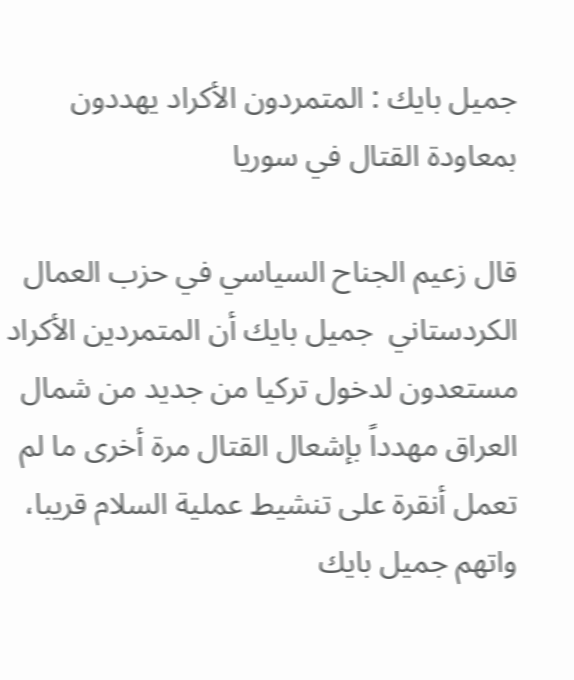جميل بايك : المتمردون الأكراد يهددون بمعاودة القتال في سوريا

قال زعيم الجناح السياسي في حزب العمال الكردستاني  جميل بايك أن المتمردين الأكراد مستعدون لدخول تركيا من جديد من شمال العراق مهدداً بإشعال القتال مرة أخرى ما لم تعمل أنقرة على تنشيط عملية السلام قريبا، واتهم جميل بايك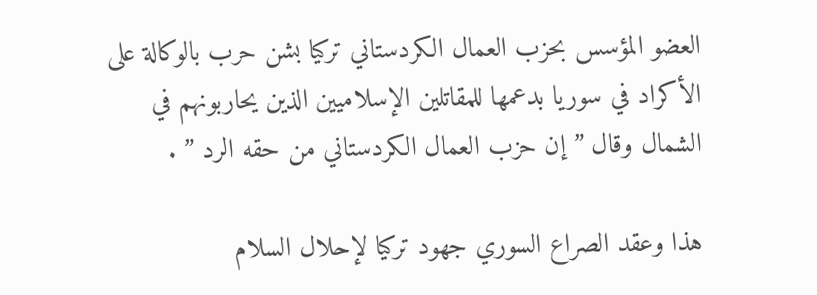العضو المؤسس بحزب العمال الكردستاني تركيا بشن حرب بالوكالة على الأكراد في سوريا بدعمها للمقاتلين الإسلاميين الذين يحاربونهم في الشمال وقال ” إن حزب العمال الكردستاني من حقه الرد ” .

هذا وعقد الصراع السوري جهود تركيا لإحلال السلام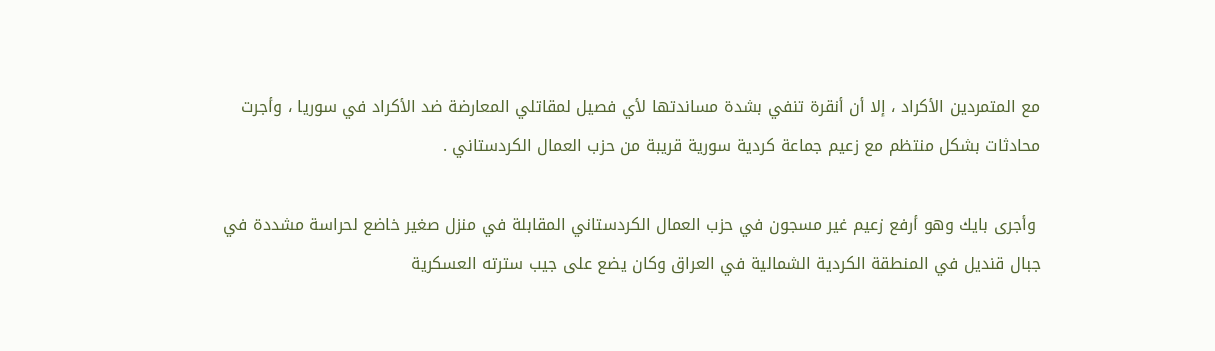مع المتمردين الأكراد ، إلا أن أنقرة تنفي بشدة مساندتها لأي فصيل لمقاتلي المعارضة ضد الأكراد في سوريا ، وأجرت محادثات بشكل منتظم مع زعيم جماعة كردية سورية قريبة من حزب العمال الكردستاني .

 وأجرى بايك وهو أرفع زعيم غير مسجون في حزب العمال الكردستاني المقابلة في منزل صغير خاضع لحراسة مشددة في جبال قنديل في المنطقة الكردية الشمالية في العراق وكان يضع على جيب سترته العسكرية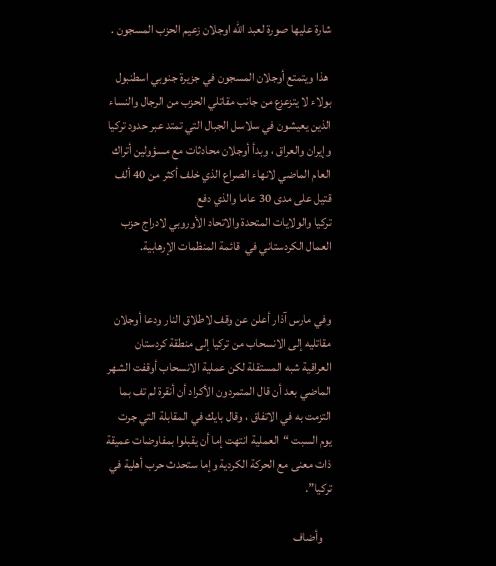شارة عليها صورة لعبد الله اوجلان زعيم الحزب المسجون .

 هذا ويتمتع أوجلان المسجون في جزيرة جنوبي اسطنبول بولاء لا يتزعزع من جانب مقاتلي الحزب من الرجال والنساء الذين يعيشون في سلاسل الجبال التي تمتد عبر حدود تركيا وإيران والعراق ، وبدأ أوجلان محادثات مع مسؤولين أتراك العام الماضي لانهاء الصراع الذي خلف أكثر من 40 ألف قتيل على مدى 30 عاما والذي دفع
تركيا والولايات المتحدة والاتحاد الأوروبي لادراج حزب العمال الكردستاني في  قائمة المنظمات الإرهابية.


وفي مارس آذار أعلن عن وقف لاطلاق النار ودعا أوجلان مقاتليه إلى الانسحاب من تركيا إلى منطقة كردستان العراقية شبه المستقلة لكن عملية الانسحاب أوقفت الشهر الماضي بعد أن قال المتمردون الأكراد أن أنقرة لم تف بما التزمت به في الاتفاق ، وقال بايك في المقابلة التي جرت يوم السبت “العملية انتهت إما أن يقبلوا بمفاوضات عميقة ذات معنى مع الحركة الكردية وإما ستحدث حرب أهلية في تركيا”.

    وأضاف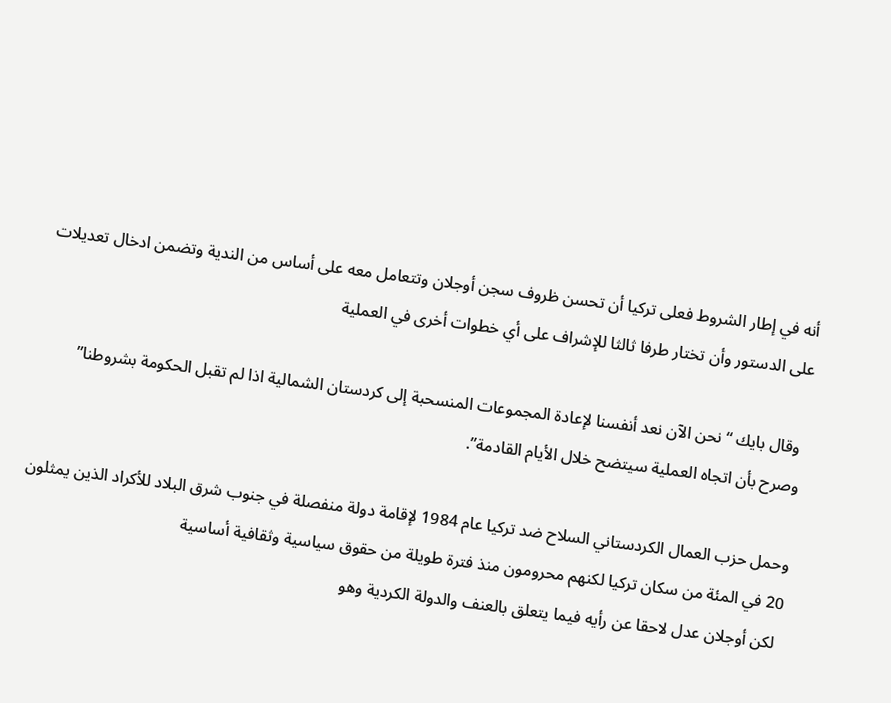أنه في إطار الشروط فعلى تركيا أن تحسن ظروف سجن أوجلان وتتعامل معه على أساس من الندية وتضمن ادخال تعديلات على الدستور وأن تختار طرفا ثالثا للإشراف على أي خطوات أخرى في العملية

 وقال بايك “نحن الآن نعد أنفسنا لإعادة المجموعات المنسحبة إلى كردستان الشمالية اذا لم تقبل الحكومة بشروطنا” وصرح بأن اتجاه العملية سيتضح خلال الأيام القادمة”.

وحمل حزب العمال الكردستاني السلاح ضد تركيا عام 1984 لإقامة دولة منفصلة في جنوب شرق البلاد للأكراد الذين يمثلون 20 في المئة من سكان تركيا لكنهم محرومون منذ فترة طويلة من حقوق سياسية وثقافية أساسية
 لكن أوجلان عدل لاحقا عن رأيه فيما يتعلق بالعنف والدولة الكردية وهو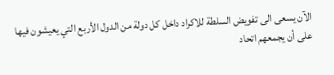الآن يسعى الى تفويض السلطة للاكراد داخل كل دولة من الدول الأربع التي يعيشون فيها على أن يجمعهم اتحاد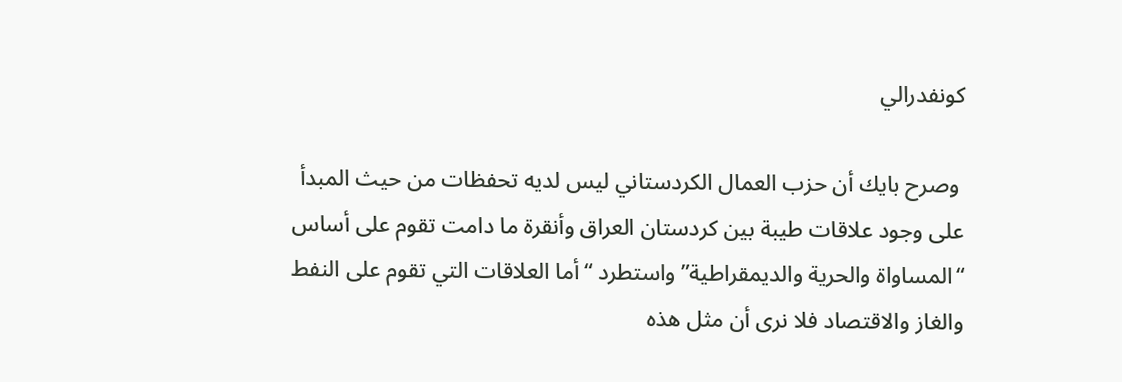كونفدرالي

 وصرح بايك أن حزب العمال الكردستاني ليس لديه تحفظات من حيث المبدأ على وجود علاقات طيبة بين كردستان العراق وأنقرة ما دامت تقوم على أساس “المساواة والحرية والديمقراطية” واستطرد “أما العلاقات التي تقوم على النفط والغاز والاقتصاد فلا نرى أن مثل هذه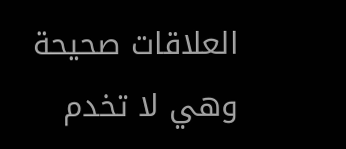العلاقات صحيحة وهي لا تخدم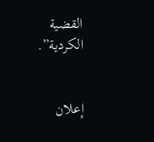القضية الكردية”.


إعلان